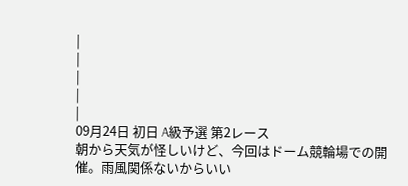|
|
|
|
|
09月24日 初日 A級予選 第2レース
朝から天気が怪しいけど、今回はドーム競輪場での開催。雨風関係ないからいい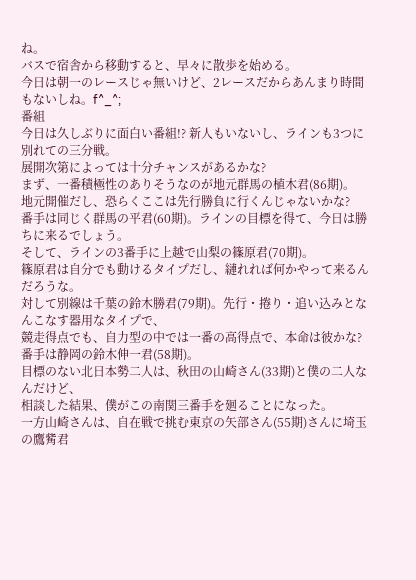ね。
バスで宿舎から移動すると、早々に散歩を始める。
今日は朝一のレースじゃ無いけど、2レースだからあんまり時間もないしね。f^_^;
番組
今日は久しぶりに面白い番組!? 新人もいないし、ラインも3つに別れての三分戦。
展開次第によっては十分チャンスがあるかな?
まず、一番積極性のありそうなのが地元群馬の植木君(86期)。
地元開催だし、恐らくここは先行勝負に行くんじゃないかな?
番手は同じく群馬の平君(60期)。ラインの目標を得て、今日は勝ちに来るでしょう。
そして、ラインの3番手に上越で山梨の篠原君(70期)。
篠原君は自分でも動けるタイプだし、縺れれば何かやって来るんだろうな。
対して別線は千葉の鈴木勝君(79期)。先行・捲り・追い込みとなんこなす器用なタイプで、
競走得点でも、自力型の中では一番の高得点で、本命は彼かな? 番手は静岡の鈴木伸一君(58期)。
目標のない北日本勢二人は、秋田の山崎さん(33期)と僕の二人なんだけど、
相談した結果、僕がこの南関三番手を廻ることになった。
一方山崎さんは、自在戦で挑む東京の矢部さん(55期)さんに埼玉の鷹觜君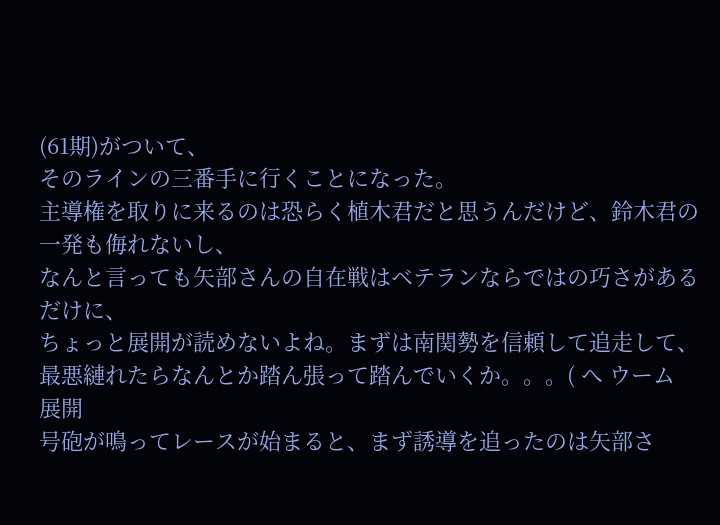(61期)がついて、
そのラインの三番手に行くことになった。
主導権を取りに来るのは恐らく植木君だと思うんだけど、鈴木君の一発も侮れないし、
なんと言っても矢部さんの自在戦はベテランならではの巧さがあるだけに、
ちょっと展開が読めないよね。まずは南関勢を信頼して追走して、
最悪縺れたらなんとか踏ん張って踏んでいくか。。。( へ ウーム
展開
号砲が鳴ってレースが始まると、まず誘導を追ったのは矢部さ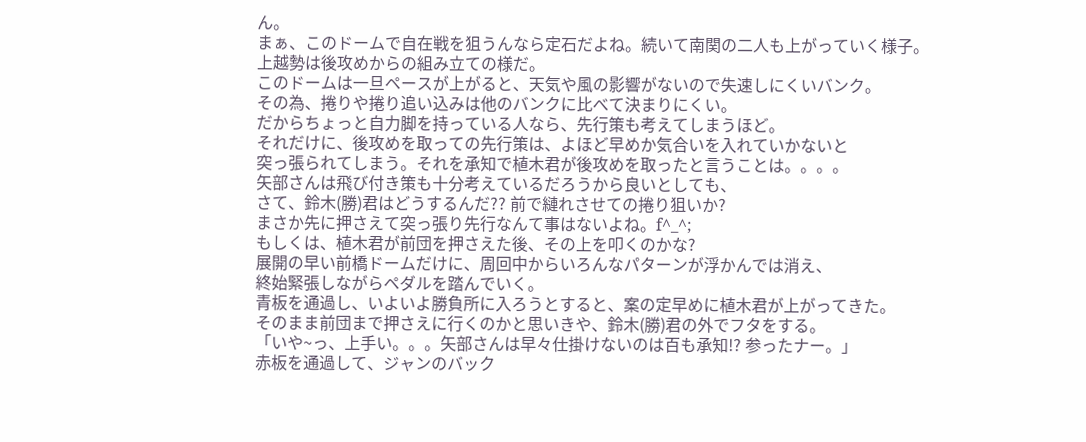ん。
まぁ、このドームで自在戦を狙うんなら定石だよね。続いて南関の二人も上がっていく様子。
上越勢は後攻めからの組み立ての様だ。
このドームは一旦ペースが上がると、天気や風の影響がないので失速しにくいバンク。
その為、捲りや捲り追い込みは他のバンクに比べて決まりにくい。
だからちょっと自力脚を持っている人なら、先行策も考えてしまうほど。
それだけに、後攻めを取っての先行策は、よほど早めか気合いを入れていかないと
突っ張られてしまう。それを承知で植木君が後攻めを取ったと言うことは。。。。
矢部さんは飛び付き策も十分考えているだろうから良いとしても、
さて、鈴木(勝)君はどうするんだ?? 前で縺れさせての捲り狙いか?
まさか先に押さえて突っ張り先行なんて事はないよね。f^_^;
もしくは、植木君が前団を押さえた後、その上を叩くのかな?
展開の早い前橋ドームだけに、周回中からいろんなパターンが浮かんでは消え、
終始緊張しながらペダルを踏んでいく。
青板を通過し、いよいよ勝負所に入ろうとすると、案の定早めに植木君が上がってきた。
そのまま前団まで押さえに行くのかと思いきや、鈴木(勝)君の外でフタをする。
「いや~っ、上手い。。。矢部さんは早々仕掛けないのは百も承知!? 参ったナー。」
赤板を通過して、ジャンのバック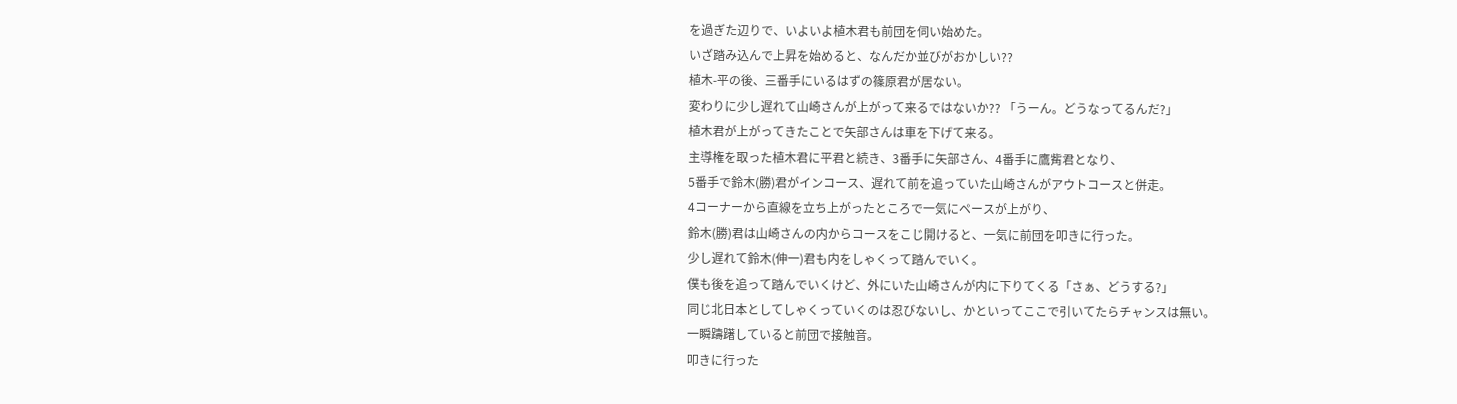を過ぎた辺りで、いよいよ植木君も前団を伺い始めた。
いざ踏み込んで上昇を始めると、なんだか並びがおかしい??
植木-平の後、三番手にいるはずの篠原君が居ない。
変わりに少し遅れて山崎さんが上がって来るではないか?? 「うーん。どうなってるんだ?」
植木君が上がってきたことで矢部さんは車を下げて来る。
主導権を取った植木君に平君と続き、3番手に矢部さん、4番手に鷹觜君となり、
5番手で鈴木(勝)君がインコース、遅れて前を追っていた山崎さんがアウトコースと併走。
4コーナーから直線を立ち上がったところで一気にペースが上がり、
鈴木(勝)君は山崎さんの内からコースをこじ開けると、一気に前団を叩きに行った。
少し遅れて鈴木(伸一)君も内をしゃくって踏んでいく。
僕も後を追って踏んでいくけど、外にいた山崎さんが内に下りてくる「さぁ、どうする?」
同じ北日本としてしゃくっていくのは忍びないし、かといってここで引いてたらチャンスは無い。
一瞬躊躇していると前団で接触音。
叩きに行った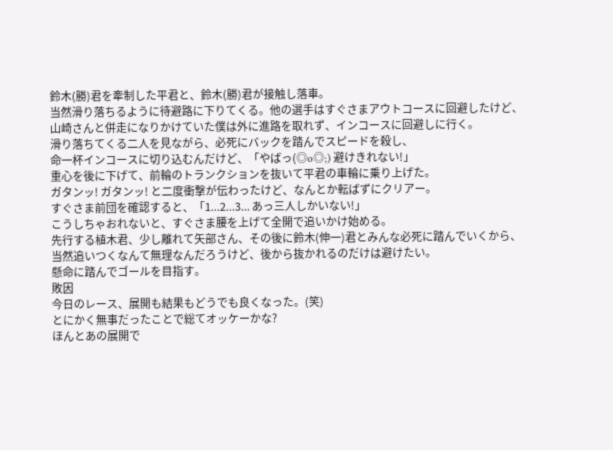鈴木(勝)君を牽制した平君と、鈴木(勝)君が接触し落車。
当然滑り落ちるように待避路に下りてくる。他の選手はすぐさまアウトコースに回避したけど、
山崎さんと併走になりかけていた僕は外に進路を取れず、インコースに回避しに行く。
滑り落ちてくる二人を見ながら、必死にバックを踏んでスピードを殺し、
命一杯インコースに切り込むんだけど、「やばっ(◎o◎;) 避けきれない!」
重心を後に下げて、前輪のトランクションを抜いて平君の車輪に乗り上げた。
ガタンッ! ガタンッ! と二度衝撃が伝わったけど、なんとか転ばずにクリアー。
すぐさま前団を確認すると、「1...2...3... あっ三人しかいない!」
こうしちゃおれないと、すぐさま腰を上げて全開で追いかけ始める。
先行する植木君、少し離れて矢部さん、その後に鈴木(伸一)君とみんな必死に踏んでいくから、
当然追いつくなんて無理なんだろうけど、後から抜かれるのだけは避けたい。
懸命に踏んでゴールを目指す。
敗因
今日のレース、展開も結果もどうでも良くなった。(笑)
とにかく無事だったことで総てオッケーかな?
ほんとあの展開で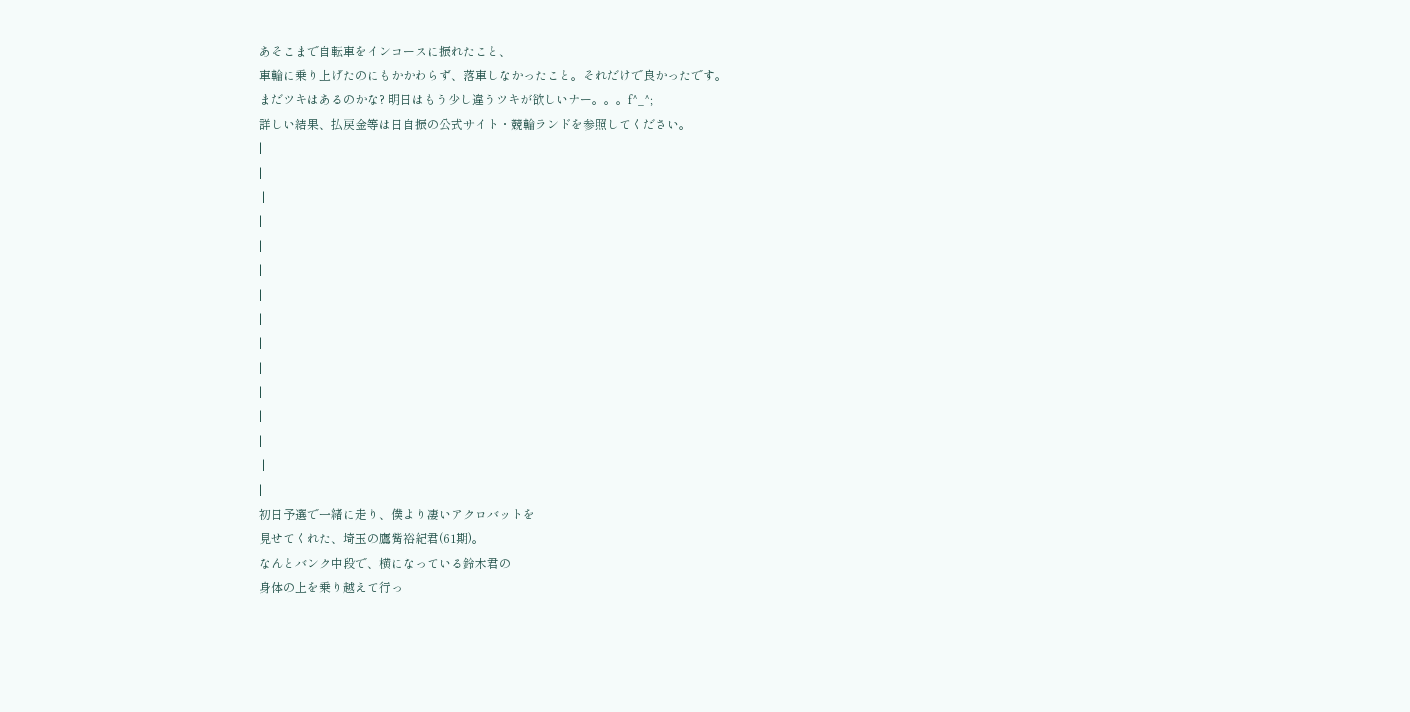あそこまで自転車をインコースに振れたこと、
車輪に乗り上げたのにもかかわらず、落車しなかったこと。それだけで良かったです。
まだツキはあるのかな? 明日はもう少し違うツキが欲しいナー。。。f^_^;
詳しい結果、払戻金等は日自振の公式サイト・競輪ランドを参照してください。
|
|
 |
|
|
|
|
|
|
|
|
|
|
 |
|
初日予選で一緒に走り、僕より凄いアクロバットを
見せてくれた、埼玉の鷹觜裕紀君(61期)。
なんとバンク中段で、横になっている鈴木君の
身体の上を乗り越えて行っ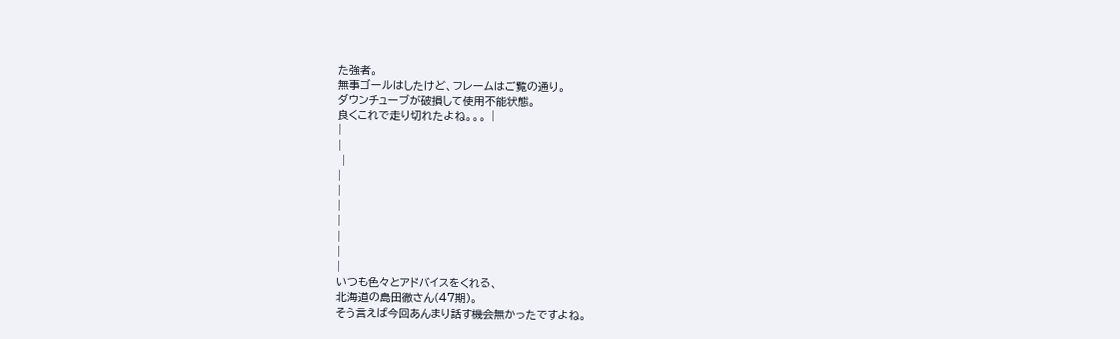た強者。
無事ゴールはしたけど、フレームはご覧の通り。
ダウンチューブが破損して使用不能状態。
良くこれで走り切れたよね。。。 |
|
|
 |
|
|
|
|
|
|
|
いつも色々とアドバイスをくれる、
北海道の島田徹さん(47期)。
そう言えば今回あんまり話す機会無かったですよね。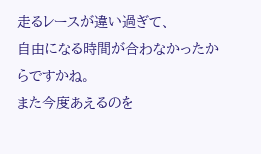走るレースが違い過ぎて、
自由になる時間が合わなかったからですかね。
また今度あえるのを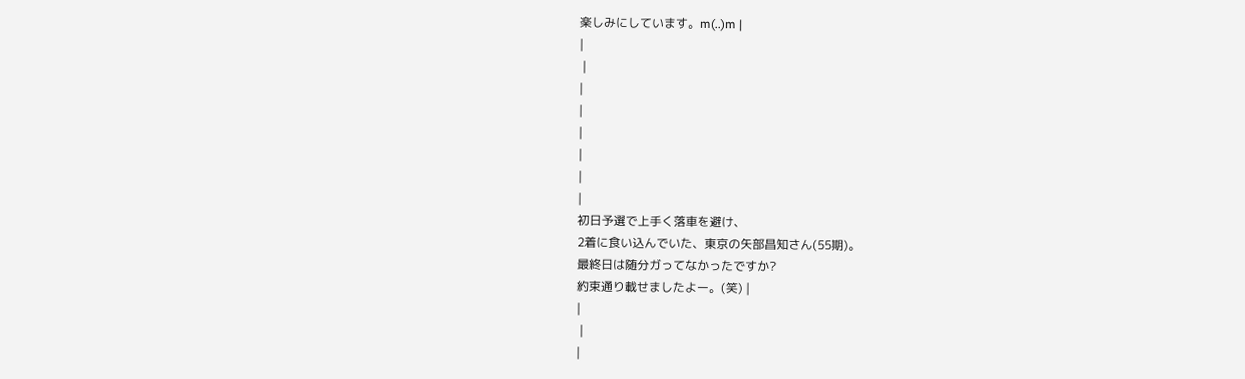楽しみにしています。m(..)m |
|
 |
|
|
|
|
|
|
初日予選で上手く落車を避け、
2着に食い込んでいた、東京の矢部昌知さん(55期)。
最終日は随分ガってなかったですか?
約束通り載せましたよー。(笑) |
|
 |
|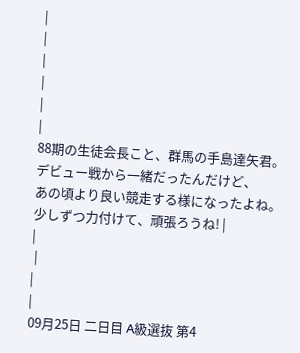|
|
|
|
|
|
88期の生徒会長こと、群馬の手島達矢君。
デビュー戦から一緒だったんだけど、
あの頃より良い競走する様になったよね。
少しずつ力付けて、頑張ろうね! |
|
 |
|
|
09月25日 二日目 A級選抜 第4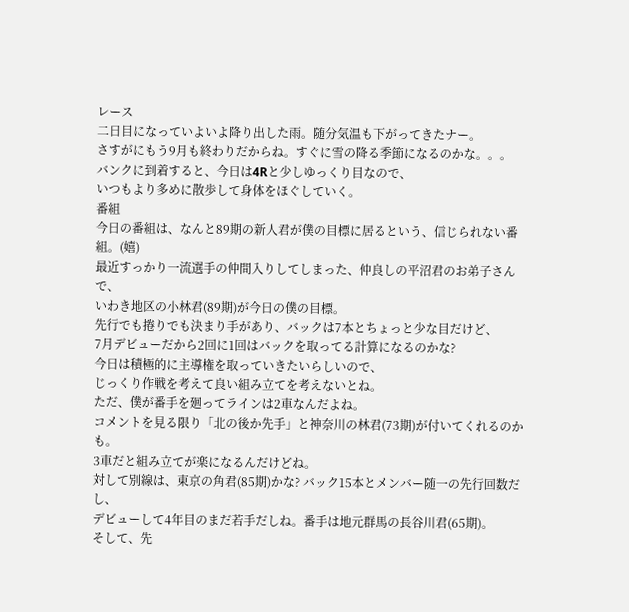レース
二日目になっていよいよ降り出した雨。随分気温も下がってきたナー。
さすがにもう9月も終わりだからね。すぐに雪の降る季節になるのかな。。。
バンクに到着すると、今日は4Rと少しゆっくり目なので、
いつもより多めに散歩して身体をほぐしていく。
番組
今日の番組は、なんと89期の新人君が僕の目標に居るという、信じられない番組。(嬉)
最近すっかり一流選手の仲間入りしてしまった、仲良しの平沼君のお弟子さんで、
いわき地区の小林君(89期)が今日の僕の目標。
先行でも捲りでも決まり手があり、バックは7本とちょっと少な目だけど、
7月デビューだから2回に1回はバックを取ってる計算になるのかな?
今日は積極的に主導権を取っていきたいらしいので、
じっくり作戦を考えて良い組み立てを考えないとね。
ただ、僕が番手を廻ってラインは2車なんだよね。
コメントを見る限り「北の後か先手」と神奈川の林君(73期)が付いてくれるのかも。
3車だと組み立てが楽になるんだけどね。
対して別線は、東京の角君(85期)かな? バック15本とメンバー随一の先行回数だし、
デビューして4年目のまだ若手だしね。番手は地元群馬の長谷川君(65期)。
そして、先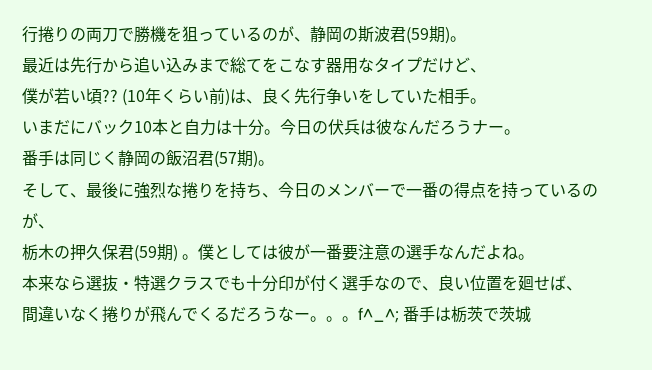行捲りの両刀で勝機を狙っているのが、静岡の斯波君(59期)。
最近は先行から追い込みまで総てをこなす器用なタイプだけど、
僕が若い頃?? (10年くらい前)は、良く先行争いをしていた相手。
いまだにバック10本と自力は十分。今日の伏兵は彼なんだろうナー。
番手は同じく静岡の飯沼君(57期)。
そして、最後に強烈な捲りを持ち、今日のメンバーで一番の得点を持っているのが、
栃木の押久保君(59期) 。僕としては彼が一番要注意の選手なんだよね。
本来なら選抜・特選クラスでも十分印が付く選手なので、良い位置を廻せば、
間違いなく捲りが飛んでくるだろうなー。。。f^_^; 番手は栃茨で茨城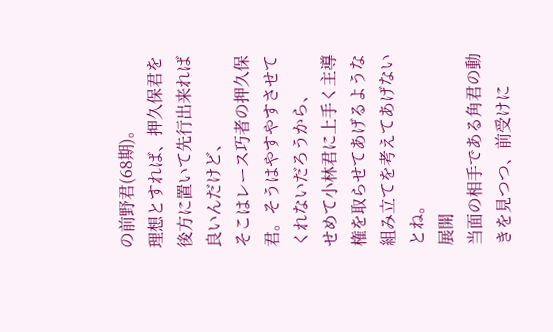の前野君(68期)。
理想とすれば、押久保君を後方に置いて先行出来れば良いんだけど、
そこはレース巧者の押久保君。そうはやすやすさせてくれないだろうから、
せめて小林君に上手く主導権を取らせてあげるような組み立てを考えてあげないとね。
展開
当面の相手である角君の動きを見つつ、前受けに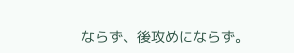ならず、後攻めにならず。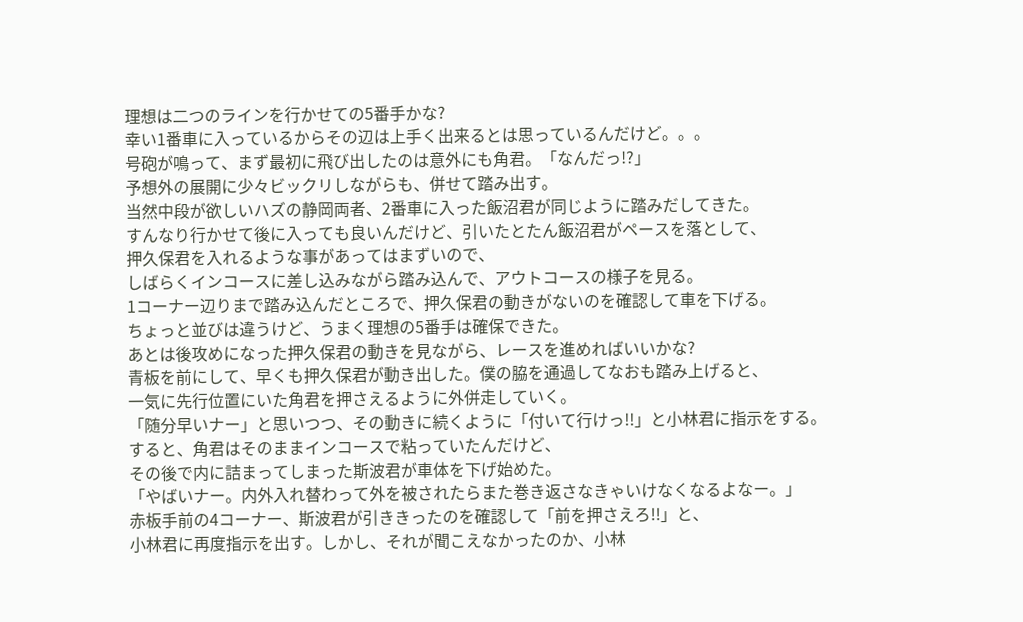理想は二つのラインを行かせての5番手かな?
幸い1番車に入っているからその辺は上手く出来るとは思っているんだけど。。。
号砲が鳴って、まず最初に飛び出したのは意外にも角君。「なんだっ!?」
予想外の展開に少々ビックリしながらも、併せて踏み出す。
当然中段が欲しいハズの静岡両者、2番車に入った飯沼君が同じように踏みだしてきた。
すんなり行かせて後に入っても良いんだけど、引いたとたん飯沼君がペースを落として、
押久保君を入れるような事があってはまずいので、
しばらくインコースに差し込みながら踏み込んで、アウトコースの様子を見る。
1コーナー辺りまで踏み込んだところで、押久保君の動きがないのを確認して車を下げる。
ちょっと並びは違うけど、うまく理想の5番手は確保できた。
あとは後攻めになった押久保君の動きを見ながら、レースを進めればいいかな?
青板を前にして、早くも押久保君が動き出した。僕の脇を通過してなおも踏み上げると、
一気に先行位置にいた角君を押さえるように外併走していく。
「随分早いナー」と思いつつ、その動きに続くように「付いて行けっ!!」と小林君に指示をする。
すると、角君はそのままインコースで粘っていたんだけど、
その後で内に詰まってしまった斯波君が車体を下げ始めた。
「やばいナー。内外入れ替わって外を被されたらまた巻き返さなきゃいけなくなるよなー。」
赤板手前の4コーナー、斯波君が引ききったのを確認して「前を押さえろ!!」と、
小林君に再度指示を出す。しかし、それが聞こえなかったのか、小林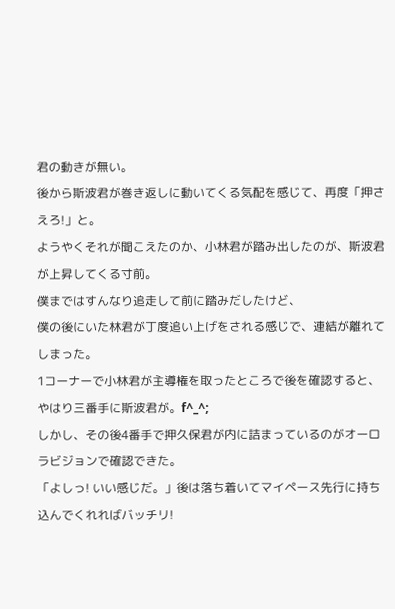君の動きが無い。
後から斯波君が巻き返しに動いてくる気配を感じて、再度「押さえろ!」と。
ようやくそれが聞こえたのか、小林君が踏み出したのが、斯波君が上昇してくる寸前。
僕まではすんなり追走して前に踏みだしたけど、
僕の後にいた林君が丁度追い上げをされる感じで、連結が離れてしまった。
1コーナーで小林君が主導権を取ったところで後を確認すると、やはり三番手に斯波君が。f^_^;
しかし、その後4番手で押久保君が内に詰まっているのがオーロラビジョンで確認できた。
「よしっ! いい感じだ。」後は落ち着いてマイペース先行に持ち込んでくれればバッチリ!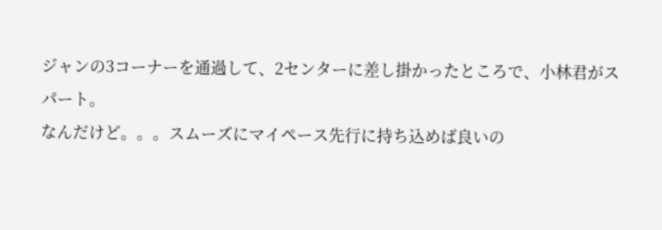ジャンの3コーナーを通過して、2センターに差し掛かったところで、小林君がスパート。
なんだけど。。。スムーズにマイペース先行に持ち込めば良いの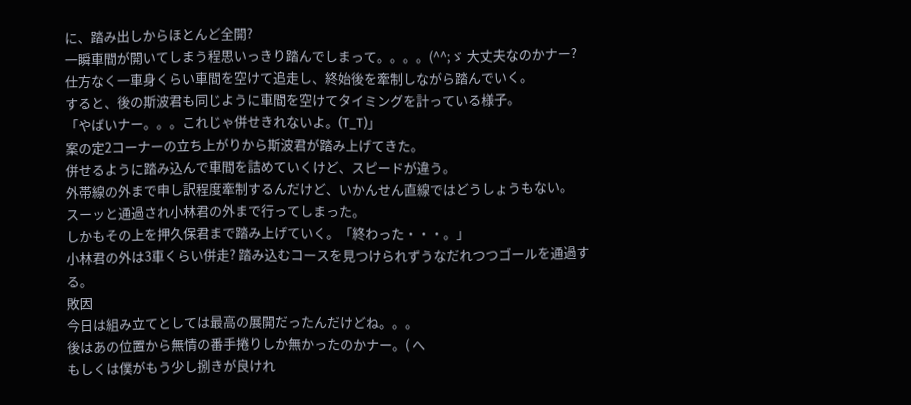に、踏み出しからほとんど全開?
一瞬車間が開いてしまう程思いっきり踏んでしまって。。。。(^^;ゞ 大丈夫なのかナー?
仕方なく一車身くらい車間を空けて追走し、終始後を牽制しながら踏んでいく。
すると、後の斯波君も同じように車間を空けてタイミングを計っている様子。
「やばいナー。。。これじゃ併せきれないよ。(T_T)」
案の定2コーナーの立ち上がりから斯波君が踏み上げてきた。
併せるように踏み込んで車間を詰めていくけど、スピードが違う。
外帯線の外まで申し訳程度牽制するんだけど、いかんせん直線ではどうしょうもない。
スーッと通過され小林君の外まで行ってしまった。
しかもその上を押久保君まで踏み上げていく。「終わった・・・。」
小林君の外は3車くらい併走? 踏み込むコースを見つけられずうなだれつつゴールを通過する。
敗因
今日は組み立てとしては最高の展開だったんだけどね。。。
後はあの位置から無情の番手捲りしか無かったのかナー。( へ
もしくは僕がもう少し捌きが良けれ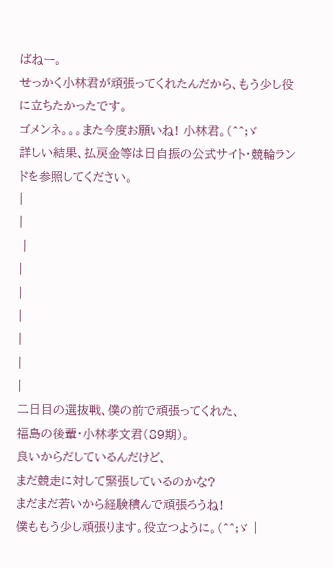ばねー。
せっかく小林君が頑張ってくれたんだから、もう少し役に立ちたかったです。
ゴメンネ。。。また今度お願いね! 小林君。(^^;ゞ
詳しい結果、払戻金等は日自振の公式サイト・競輪ランドを参照してください。
|
|
 |
|
|
|
|
|
|
二日目の選抜戦、僕の前で頑張ってくれた、
福島の後輩・小林孝文君(89期)。
良いからだしているんだけど、
まだ競走に対して緊張しているのかな?
まだまだ若いから経験積んで頑張ろうね!
僕ももう少し頑張ります。役立つように。(^^;ゞ |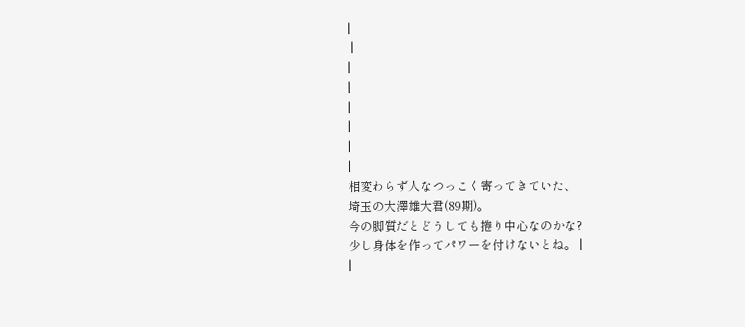|
 |
|
|
|
|
|
|
相変わらず人なつっこく寄ってきていた、
埼玉の大澤雄大君(89期)。
今の脚質だとどうしても捲り中心なのかな?
少し身体を作ってパワーを付けないとね。 |
|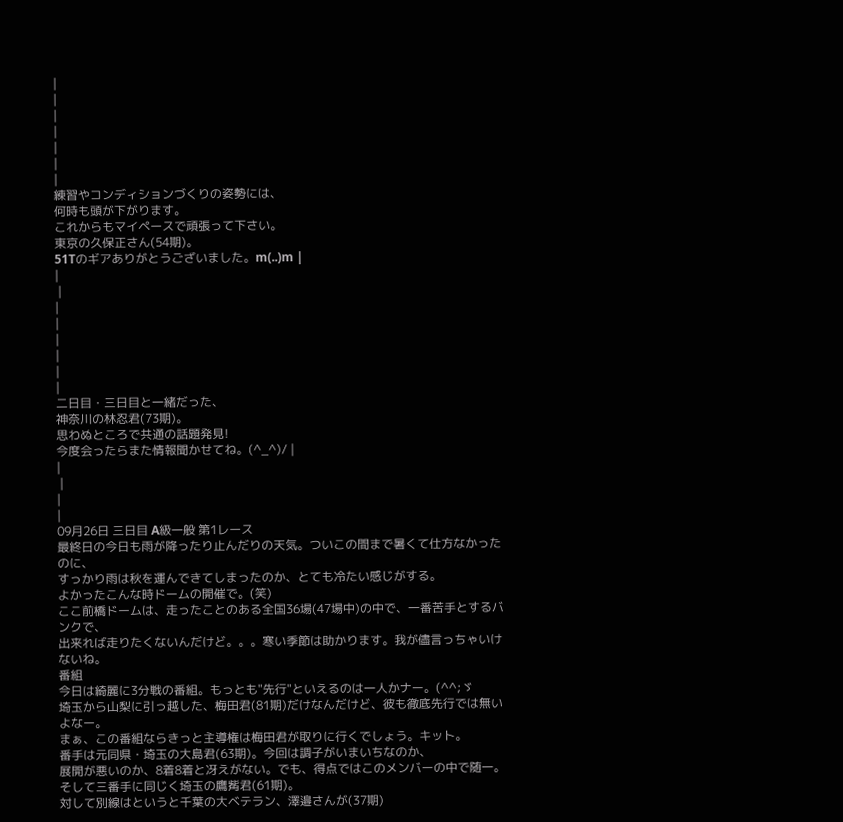|
|
|
|
|
|
|
練習やコンディションづくりの姿勢には、
何時も頭が下がります。
これからもマイペースで頑張って下さい。
東京の久保正さん(54期)。
51Tのギアありがとうございました。m(..)m |
|
 |
|
|
|
|
|
|
二日目・三日目と一緒だった、
神奈川の林忍君(73期)。
思わぬところで共通の話題発見!
今度会ったらまた情報聞かせてね。(^_^)/ |
|
 |
|
|
09月26日 三日目 A級一般 第1レース
最終日の今日も雨が降ったり止んだりの天気。ついこの間まで暑くて仕方なかったのに、
すっかり雨は秋を運んできてしまったのか、とても冷たい感じがする。
よかったこんな時ドームの開催で。(笑)
ここ前橋ドームは、走ったことのある全国36場(47場中)の中で、一番苦手とするバンクで、
出来れば走りたくないんだけど。。。寒い季節は助かります。我が儘言っちゃいけないね。
番組
今日は綺麗に3分戦の番組。もっとも"先行"といえるのは一人かナー。(^^;ゞ
埼玉から山梨に引っ越した、梅田君(81期)だけなんだけど、彼も徹底先行では無いよなー。
まぁ、この番組ならきっと主導権は梅田君が取りに行くでしょう。キット。
番手は元同県・埼玉の大島君(63期)。今回は調子がいまいちなのか、
展開が悪いのか、8着8着と冴えがない。でも、得点ではこのメンバーの中で随一。
そして三番手に同じく埼玉の鷹觜君(61期)。
対して別線はというと千葉の大ベテラン、澤邉さんが(37期)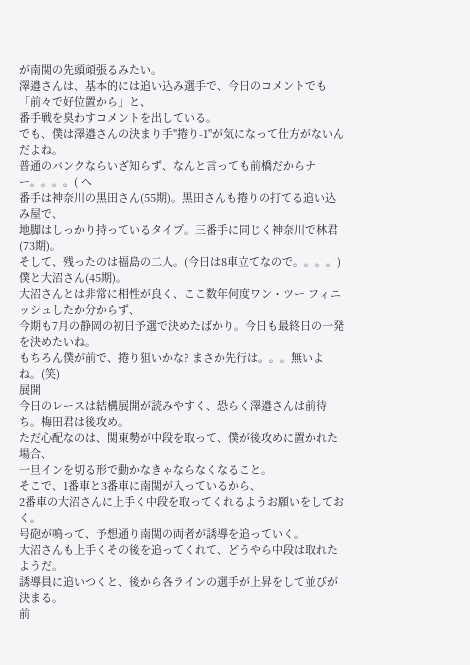が南関の先頭頑張るみたい。
澤邉さんは、基本的には追い込み選手で、今日のコメントでも「前々で好位置から」と、
番手戦を臭わすコメントを出している。
でも、僕は澤邉さんの決まり手"捲り-1"が気になって仕方がないんだよね。
普通のバンクならいざ知らず、なんと言っても前橋だからナー。。。。( へ
番手は神奈川の黒田さん(55期)。黒田さんも捲りの打てる追い込み屋で、
地脚はしっかり持っているタイプ。三番手に同じく神奈川で林君(73期)。
そして、残ったのは福島の二人。(今日は8車立てなので。。。。) 僕と大沼さん(45期)。
大沼さんとは非常に相性が良く、ここ数年何度ワン・ツー フィニッシュしたか分からず、
今期も7月の静岡の初日予選で決めたばかり。今日も最終日の一発を決めたいね。
もちろん僕が前で、捲り狙いかな? まさか先行は。。。無いよね。(笑)
展開
今日のレースは結構展開が読みやすく、恐らく澤邉さんは前待ち。梅田君は後攻め。
ただ心配なのは、関東勢が中段を取って、僕が後攻めに置かれた場合、
一旦インを切る形で動かなきゃならなくなること。
そこで、1番車と3番車に南関が入っているから、
2番車の大沼さんに上手く中段を取ってくれるようお願いをしておく。
号砲が鳴って、予想通り南関の両者が誘導を追っていく。
大沼さんも上手くその後を追ってくれて、どうやら中段は取れたようだ。
誘導員に追いつくと、後から各ラインの選手が上昇をして並びが決まる。
前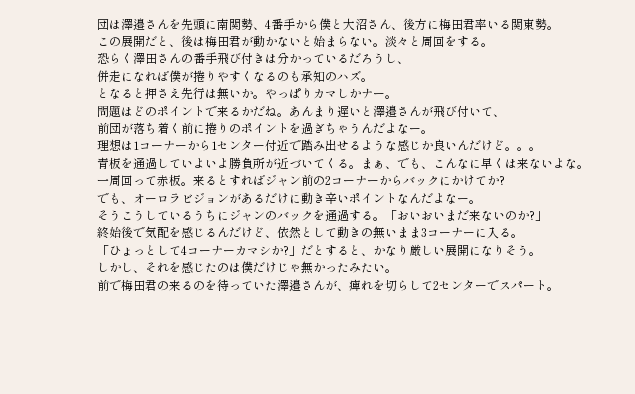団は澤邉さんを先頭に南関勢、4番手から僕と大沼さん、後方に梅田君率いる関東勢。
この展開だと、後は梅田君が動かないと始まらない。淡々と周回をする。
恐らく澤田さんの番手飛び付きは分かっているだろうし、
併走になれば僕が捲りやすくなるのも承知のハズ。
となると押さえ先行は無いか。やっぱりカマしかナー。
問題はどのポイントで来るかだね。あんまり遅いと澤邉さんが飛び付いて、
前団が落ち着く前に捲りのポイントを過ぎちゃうんだよなー。
理想は1コーナーから1センター付近で踏み出せるような感じか良いんだけど。。。
青板を通過していよいよ勝負所が近づいてくる。まぁ、でも、こんなに早くは来ないよな。
一周回って赤板。来るとすればジャン前の2コーナーからバックにかけてか?
でも、オーロラビジョンがあるだけに動き辛いポイントなんだよなー。
そうこうしているうちにジャンのバックを通過する。「おいおいまだ来ないのか?」
終始後で気配を感じるんだけど、依然として動きの無いまま3コーナーに入る。
「ひょっとして4コーナーカマシか?」だとすると、かなり厳しい展開になりそう。
しかし、それを感じたのは僕だけじゃ無かったみたい。
前で梅田君の来るのを待っていた澤邉さんが、痺れを切らして2センターでスパート。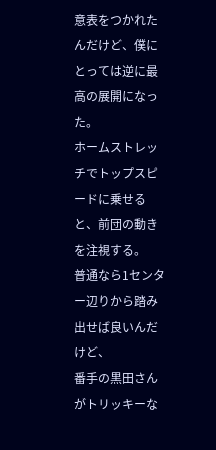意表をつかれたんだけど、僕にとっては逆に最高の展開になった。
ホームストレッチでトップスピードに乗せると、前団の動きを注視する。
普通なら1センター辺りから踏み出せば良いんだけど、
番手の黒田さんがトリッキーな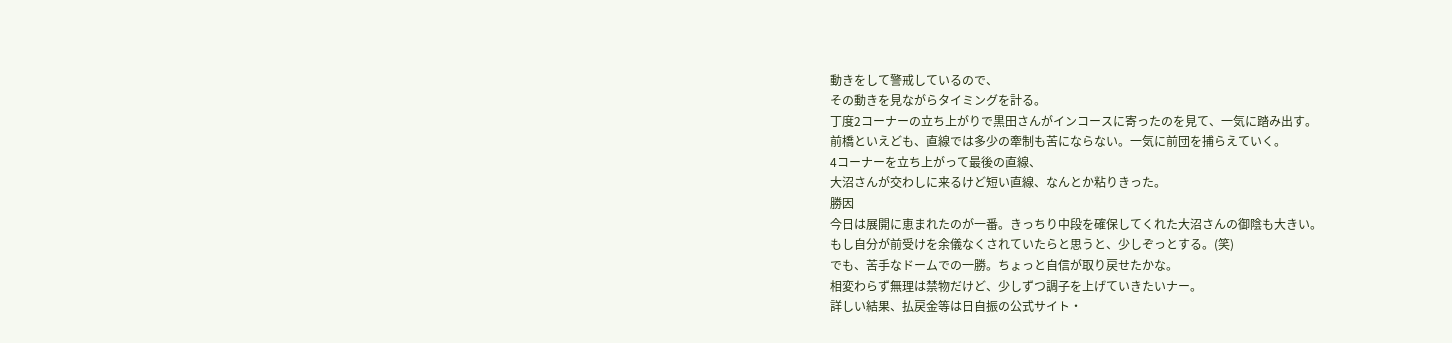動きをして警戒しているので、
その動きを見ながらタイミングを計る。
丁度2コーナーの立ち上がりで黒田さんがインコースに寄ったのを見て、一気に踏み出す。
前橋といえども、直線では多少の牽制も苦にならない。一気に前団を捕らえていく。
4コーナーを立ち上がって最後の直線、
大沼さんが交わしに来るけど短い直線、なんとか粘りきった。
勝因
今日は展開に恵まれたのが一番。きっちり中段を確保してくれた大沼さんの御陰も大きい。
もし自分が前受けを余儀なくされていたらと思うと、少しぞっとする。(笑)
でも、苦手なドームでの一勝。ちょっと自信が取り戻せたかな。
相変わらず無理は禁物だけど、少しずつ調子を上げていきたいナー。
詳しい結果、払戻金等は日自振の公式サイト・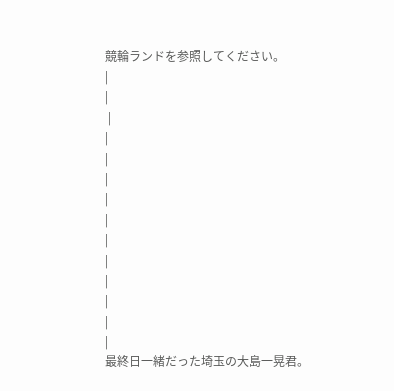競輪ランドを参照してください。
|
|
 |
|
|
|
|
|
|
|
|
|
|
|
最終日一緒だった埼玉の大島一晃君。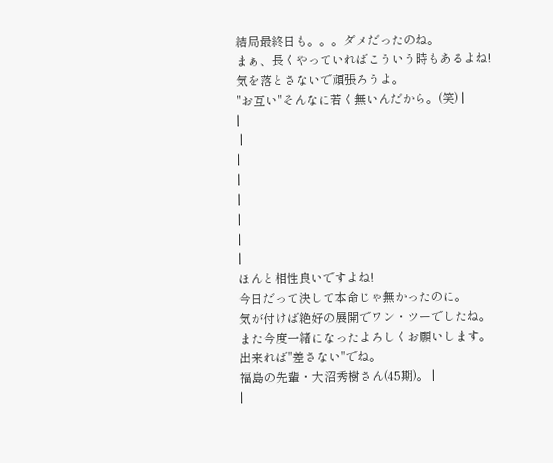結局最終日も。。。ダメだったのね。
まぁ、長くやっていればこういう時もあるよね!
気を落とさないで頑張ろうよ。
"お互い"そんなに若く無いんだから。(笑) |
|
 |
|
|
|
|
|
|
ほんと相性良いですよね!
今日だって決して本命じゃ無かったのに。
気が付けば絶好の展開でワン・ツーでしたね。
また今度一緒になったよろしくお願いします。
出来れば"差さない"でね。
福島の先輩・大沼秀樹さん(45期)。 |
|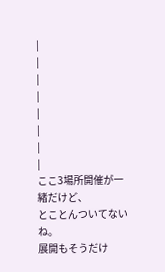|
|
|
|
|
|
|
|
ここ3場所開催が一緒だけど、
とことんついてないね。
展開もそうだけ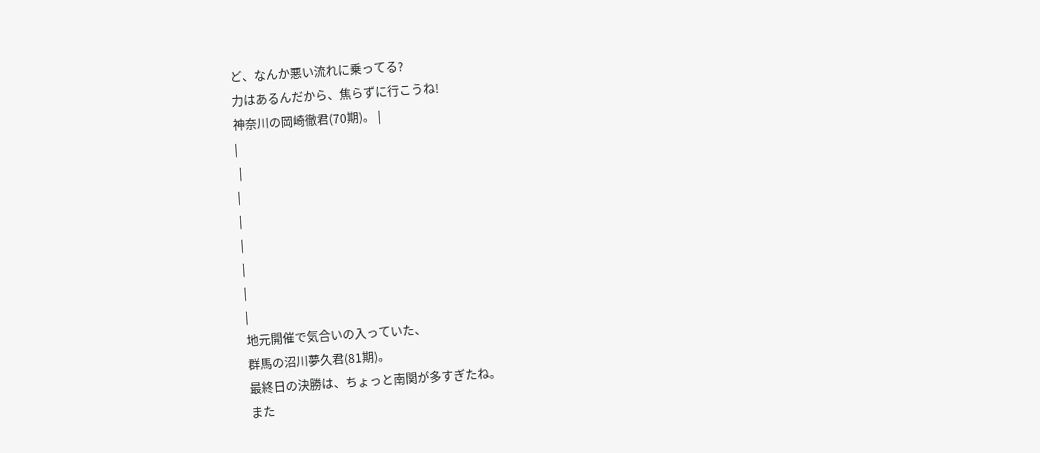ど、なんか悪い流れに乗ってる?
力はあるんだから、焦らずに行こうね!
神奈川の岡崎徹君(70期)。 |
|
 |
|
|
|
|
|
|
地元開催で気合いの入っていた、
群馬の沼川夢久君(81期)。
最終日の決勝は、ちょっと南関が多すぎたね。
また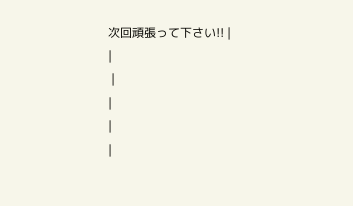次回頑張って下さい!! |
|
 |
|
|
|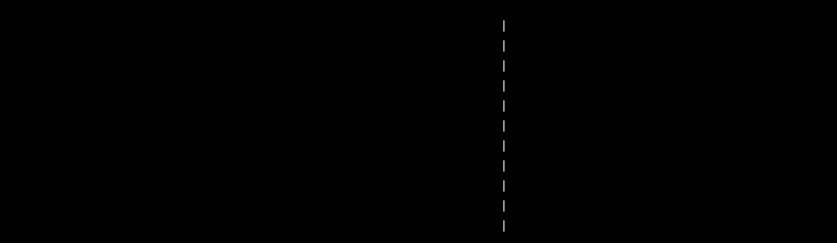|
|
|
|
|
|
|
|
|
|
|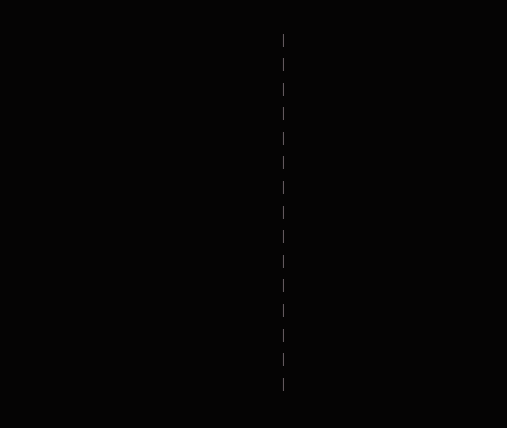|
|
|
|
|
|
|
|
|
|
|
|
|
|
|